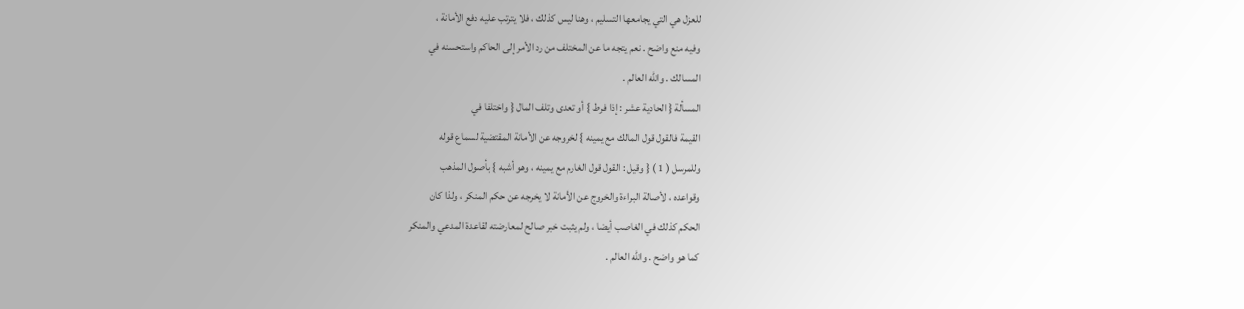للعزل هي التي يجامعها التسليم ، وهنا ليس كذلك ، فلا يترتب عليه دفع الأمانة ،
وفيه منع واضح . نعم يتجه ما عن المختلف من رد الأمر إلى الحاكم واستحسنه في
المسالك . والله العالم .
المسألة { الحادية عشر : إذا فرط } أو تعدى وتلف المال { واختلفا في
القيمة فالقول قول المالك مع يمينه } لخروجه عن الأمانة المقتضية لسماع قوله
وللمرسل ( 1 ) { وقيل : القول قول الغارم مع يمينه ، وهو أشبه } بأصول المذهب
وقواعده ، لأصالة البراءة والخروج عن الأمانة لا يخرجه عن حكم المنكر ، ولذا كان
الحكم كذلك في الغاصب أيضا ، ولم يثبت خبر صالح لمعارضته لقاعدة المدعي والمنكر
كما هو واضح . والله العالم .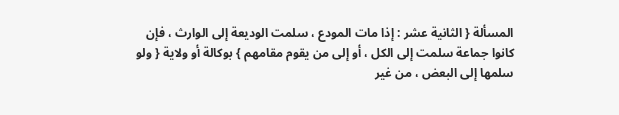المسألة { الثانية عشر : إذا مات المودع ، سلمت الوديعة إلى الوارث ، فإن
كانوا جماعة سلمت إلى الكل ، أو إلى من يقوم مقامهم } بوكالة أو ولاية { ولو
سلمها إلى البعض ، من غير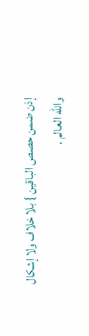إذن ضمن حصص الباقين } بلا خلاف ولا إشكال
والله العالم .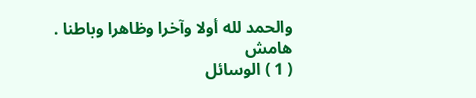والحمد لله أولا وآخرا وظاهرا وباطنا .
هامش
( 1 ) الوسائل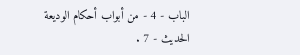الباب - 4 - من أبواب أحكام الوديعة الحديث - 7 .